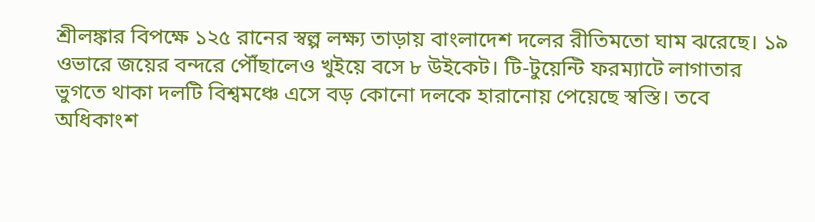শ্রীলঙ্কার বিপক্ষে ১২৫ রানের স্বল্প লক্ষ্য তাড়ায় বাংলাদেশ দলের রীতিমতো ঘাম ঝরেছে। ১৯ ওভারে জয়ের বন্দরে পৌঁছালেও খুইয়ে বসে ৮ উইকেট। টি-টুয়েন্টি ফরম্যাটে লাগাতার ভুগতে থাকা দলটি বিশ্বমঞ্চে এসে বড় কোনো দলকে হারানোয় পেয়েছে স্বস্তি। তবে অধিকাংশ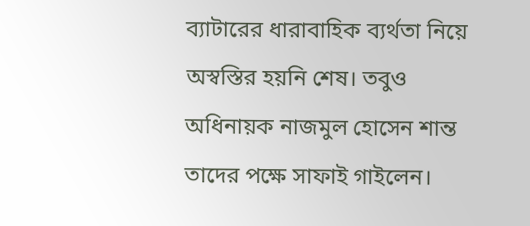ব্যাটারের ধারাবাহিক ব্যর্থতা নিয়ে অস্বস্তির হয়নি শেষ। তবুও অধিনায়ক নাজমুল হোসেন শান্ত তাদের পক্ষে সাফাই গাইলেন।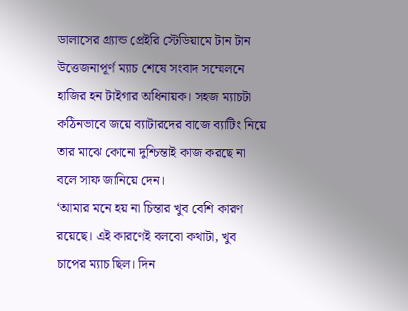ডালাসের গ্র্যান্ড প্রেইরি স্টেডিয়ামে টান টান উত্তেজনাপূর্ণ ম্যাচ শেষে সংবাদ সম্মেলনে হাজির হন টাইগার অধিনায়ক। সহজ ম্যাচটা কঠিনভাবে জয়ে ব্যাটারদের বাজে ব্যাটিং নিয়ে তার মাঝে কোনো দুশ্চিন্তাই কাজ করছে না বলে সাফ জানিয়ে দেন।
‘আমার মনে হয় না চিন্তার খুব বেশি কারণ রয়েছে। এই কারণেই বলবো কথাটা, খুব চাপের ম্যাচ ছিল। দিন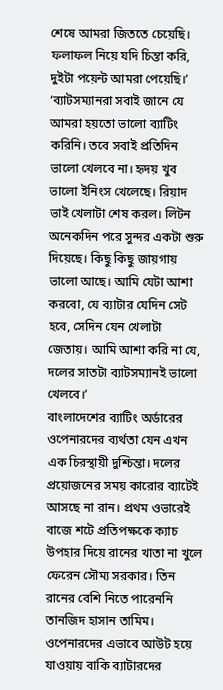শেষে আমরা জিততে চেয়েছি। ফলাফল নিয়ে যদি চিন্তা করি, দুইটা পয়েন্ট আমরা পেয়েছি।’
‘ব্যাটসম্যানরা সবাই জানে যে আমরা হয়তো ভালো ব্যাটিং করিনি। তবে সবাই প্রতিদিন ভালো খেলবে না। হৃদয় খুব ভালো ইনিংস খেলেছে। রিয়াদ ভাই খেলাটা শেষ করল। লিটন অনেকদিন পরে সুন্দর একটা শুরু দিয়েছে। কিছু কিছু জায়গায় ভালো আছে। আমি যেটা আশা করবো, যে ব্যাটার যেদিন সেট হবে, সেদিন যেন খেলাটা জেতায়। আমি আশা করি না যে, দলের সাতটা ব্যাটসম্যানই ভালো খেলবে।’
বাংলাদেশের ব্যাটিং অর্ডারের ওপেনারদের ব্যর্থতা যেন এখন এক চিরস্থায়ী দুশ্চিন্তা। দলের প্রয়োজনের সময় কারোর ব্যাটেই আসছে না রান। প্রথম ওভারেই বাজে শটে প্রতিপক্ষকে ক্যাচ উপহার দিয়ে রানের খাতা না খুলে ফেরেন সৌম্য সরকার। তিন রানের বেশি নিতে পারেননি তানজিদ হাসান তামিম।
ওপেনারদের এভাবে আউট হয়ে যাওয়ায় বাকি ব্যাটারদের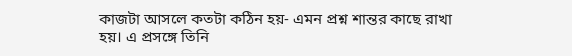কাজটা আসলে কতটা কঠিন হয়- এমন প্রশ্ন শান্তর কাছে রাখা হয়। এ প্রসঙ্গে তিনি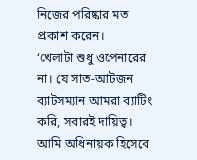নিজের পরিষ্কার মত প্রকাশ করেন।
‘খেলাটা শুধু ওপেনারের না। যে সাত-আটজন ব্যাটসম্যান আমরা ব্যাটিং করি, সবারই দায়িত্ব। আমি অধিনায়ক হিসেবে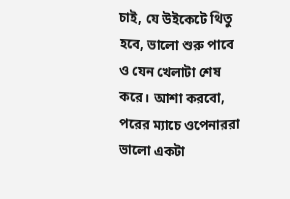চাই, যে উইকেটে থিতু হবে, ভালো শুরু পাবে ও যেন খেলাটা শেষ করে। আশা করবো, পরের ম্যাচে ওপেনাররা ভালো একটা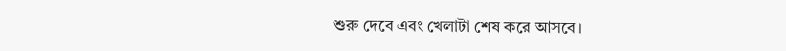শুরু দেবে এবং খেলাটা শেষ করে আসবে।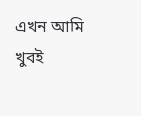এখন আমি খুবই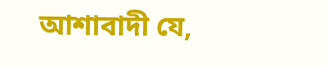আশাবাদী যে,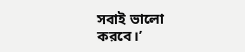সবাই ভালো করবে।’